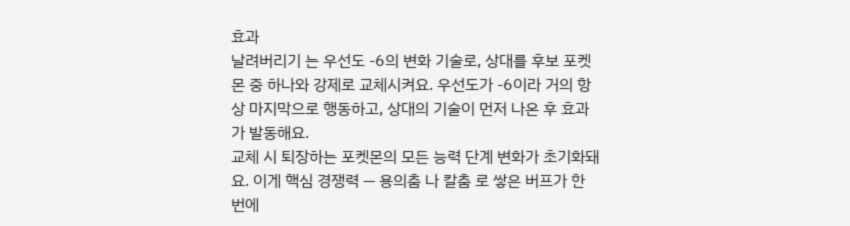효과
날려버리기 는 우선도 -6의 변화 기술로, 상대를 후보 포켓몬 중 하나와 강제로 교체시켜요. 우선도가 -6이라 거의 항상 마지막으로 행동하고, 상대의 기술이 먼저 나온 후 효과가 발동해요.
교체 시 퇴장하는 포켓몬의 모든 능력 단계 변화가 초기화돼요. 이게 핵심 경쟁력 — 용의춤 나 칼춤 로 쌓은 버프가 한 번에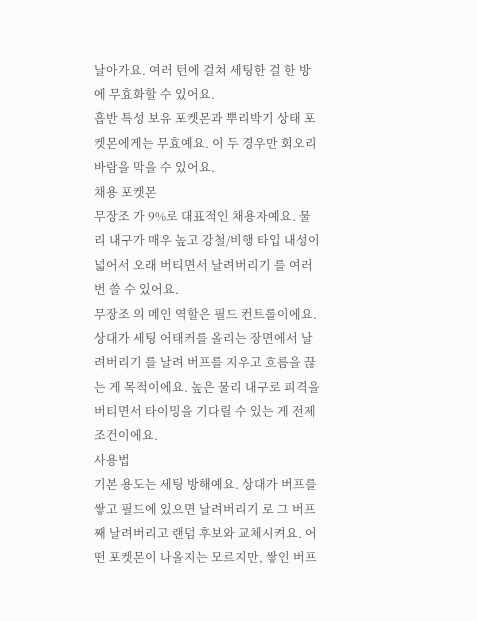날아가요. 여러 턴에 걸쳐 세팅한 걸 한 방에 무효화할 수 있어요.
흡반 특성 보유 포켓몬과 뿌리박기 상태 포켓몬에게는 무효예요. 이 두 경우만 회오리바람을 막을 수 있어요.
채용 포켓몬
무장조 가 9%로 대표적인 채용자예요. 물리 내구가 매우 높고 강철/비행 타입 내성이 넓어서 오래 버티면서 날려버리기 를 여러 번 쓸 수 있어요.
무장조 의 메인 역할은 필드 컨트롤이에요. 상대가 세팅 어태커를 올리는 장면에서 날려버리기 를 날려 버프를 지우고 흐름을 끊는 게 목적이에요. 높은 물리 내구로 피격을 버티면서 타이밍을 기다릴 수 있는 게 전제 조건이에요.
사용법
기본 용도는 세팅 방해예요. 상대가 버프를 쌓고 필드에 있으면 날려버리기 로 그 버프째 날려버리고 랜덤 후보와 교체시켜요. 어떤 포켓몬이 나올지는 모르지만, 쌓인 버프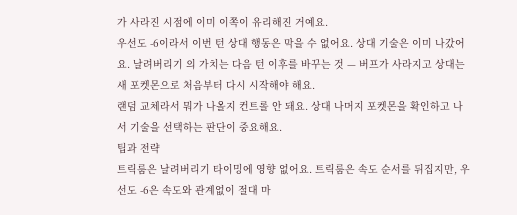가 사라진 시점에 이미 이쪽이 유리해진 거예요.
우선도 -6이라서 이번 턴 상대 행동은 막을 수 없어요. 상대 기술은 이미 나갔어요. 날려버리기 의 가치는 다음 턴 이후를 바꾸는 것 — 버프가 사라지고 상대는 새 포켓몬으로 처음부터 다시 시작해야 해요.
랜덤 교체라서 뭐가 나올지 컨트롤 안 돼요. 상대 나머지 포켓몬을 확인하고 나서 기술을 선택하는 판단이 중요해요.
팁과 전략
트릭룸은 날려버리기 타이밍에 영향 없어요. 트릭룸은 속도 순서를 뒤집지만, 우선도 -6은 속도와 관계없이 절대 마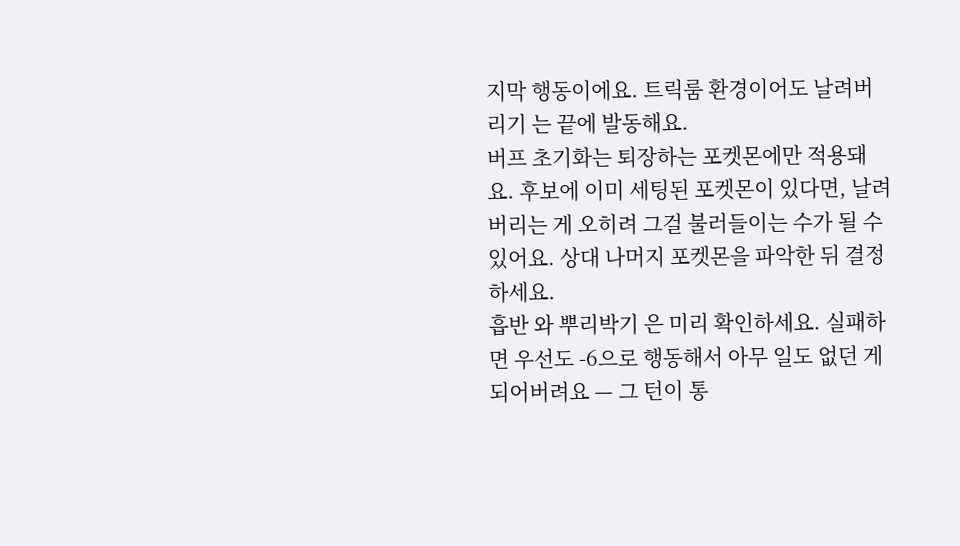지막 행동이에요. 트릭룸 환경이어도 날려버리기 는 끝에 발동해요.
버프 초기화는 퇴장하는 포켓몬에만 적용돼요. 후보에 이미 세팅된 포켓몬이 있다면, 날려버리는 게 오히려 그걸 불러들이는 수가 될 수 있어요. 상대 나머지 포켓몬을 파악한 뒤 결정하세요.
흡반 와 뿌리박기 은 미리 확인하세요. 실패하면 우선도 -6으로 행동해서 아무 일도 없던 게 되어버려요 — 그 턴이 통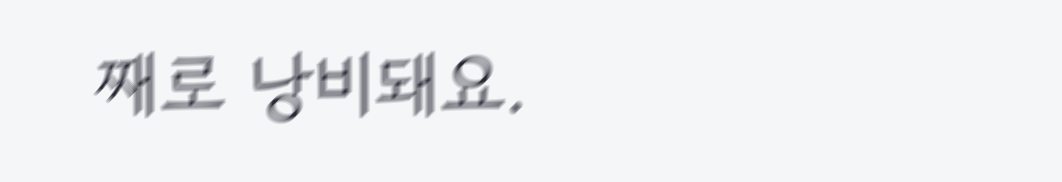째로 낭비돼요.